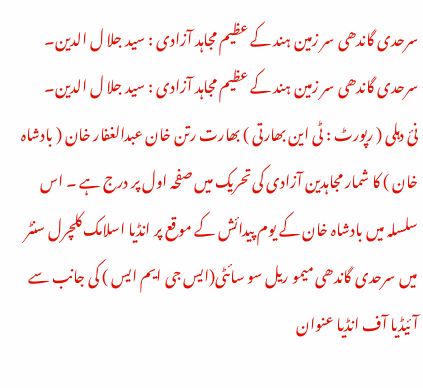سرحدی گاندھی سر زمین ہند کے عظیم مجاہد آزادی : سید جلا ل الدین۔
سرحدی گاندھی سر زمین ہند کے عظیم مجاہد آزادی : سید جلا ل الدین۔
نئ دہلی ( رپورٹ : ٹی این بھارتی ) بھارت رتن خان عبدالغفار خان ( بادشاہ خان ) کا شمار مجاہدین آزادی کی تحریک میں صفحہ اول پر درج ہے ۔ اس سلسلہ میں بادشاہ خان کے یوم پیدائش کے موقع پر انڈیا اسلامک کلچرل سنٹر میں سرحدی گاندھی میمو ریل سو سائٹی(ایس جی ایم ایس ) کی جانب سے آئیڈیا آف انڈیا عنوان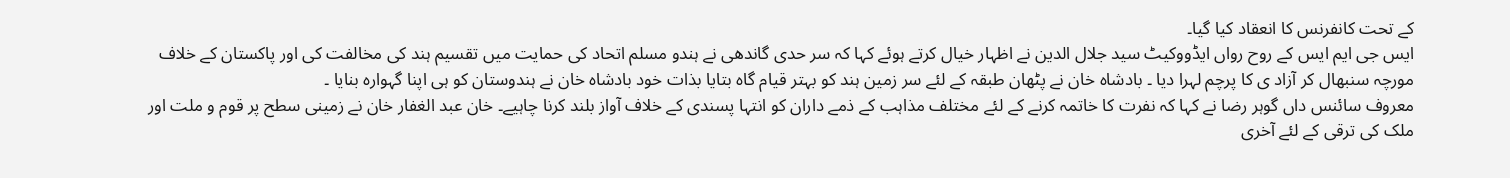کے تحت کانفرنس کا انعقاد کیا گیا۔
ایس جی ایم ایس کے روح رواں ایڈووکیٹ سید جلال الدین نے اظہار خیال کرتے ہوئے کہا کہ سر حدی گاندھی نے ہندو مسلم اتحاد کی حمایت میں تقسیم ہند کی مخالفت کی اور پاکستان کے خلاف مورچہ سنبھال کر آزاد ی کا پرچم لہرا دیا ۔ بادشاہ خان نے پٹھان طبقہ کے لئے سر زمین ہند کو بہتر قیام گاہ بتایا بذات خود بادشاہ خان نے ہندوستان کو ہی اپنا گہوارہ بنایا ۔
معروف سائنس داں گوہر رضا نے کہا کہ نفرت کا خاتمہ کرنے کے لئے مختلف مذاہب کے ذمے داران کو انتہا پسندی کے خلاف آواز بلند کرنا چاہیے۔ خان عبد الغفار خان نے زمینی سطح پر قوم و ملت اور ملک کی ترقی کے لئے آخری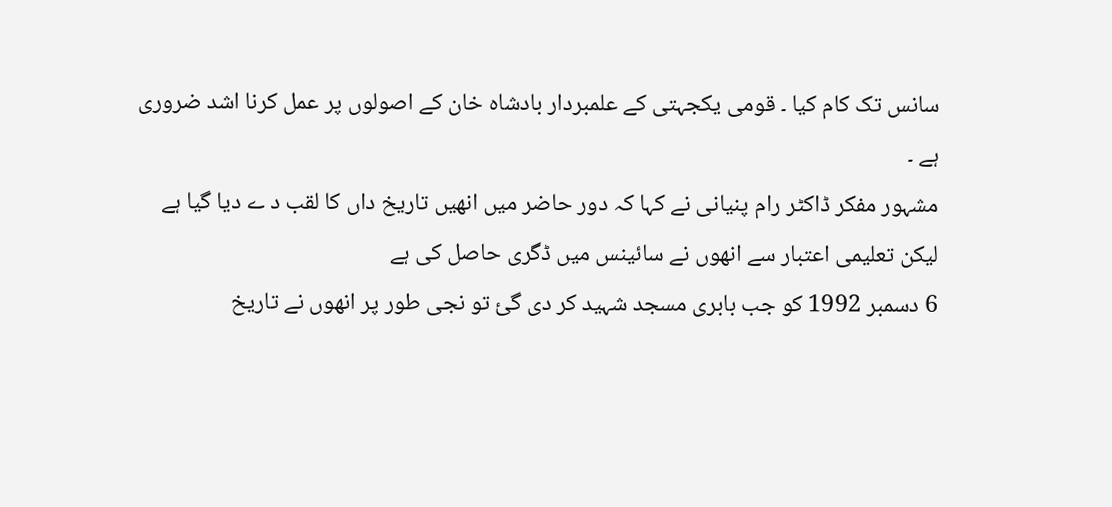سانس تک کام کیا ۔ قومی یکجہتی کے علمبردار بادشاہ خان کے اصولوں پر عمل کرنا اشد ضروری ہے ۔
مشہور مفکر ڈاکٹر رام پنیانی نے کہا کہ دور حاضر میں انھیں تاریخ داں کا لقب د ے دیا گیا ہے لیکن تعلیمی اعتبار سے انھوں نے سائینس میں ڈگری حاصل کی ہے
6 دسمبر 1992 کو جب بابری مسجد شہید کر دی گئ تو نجی طور پر انھوں نے تاریخ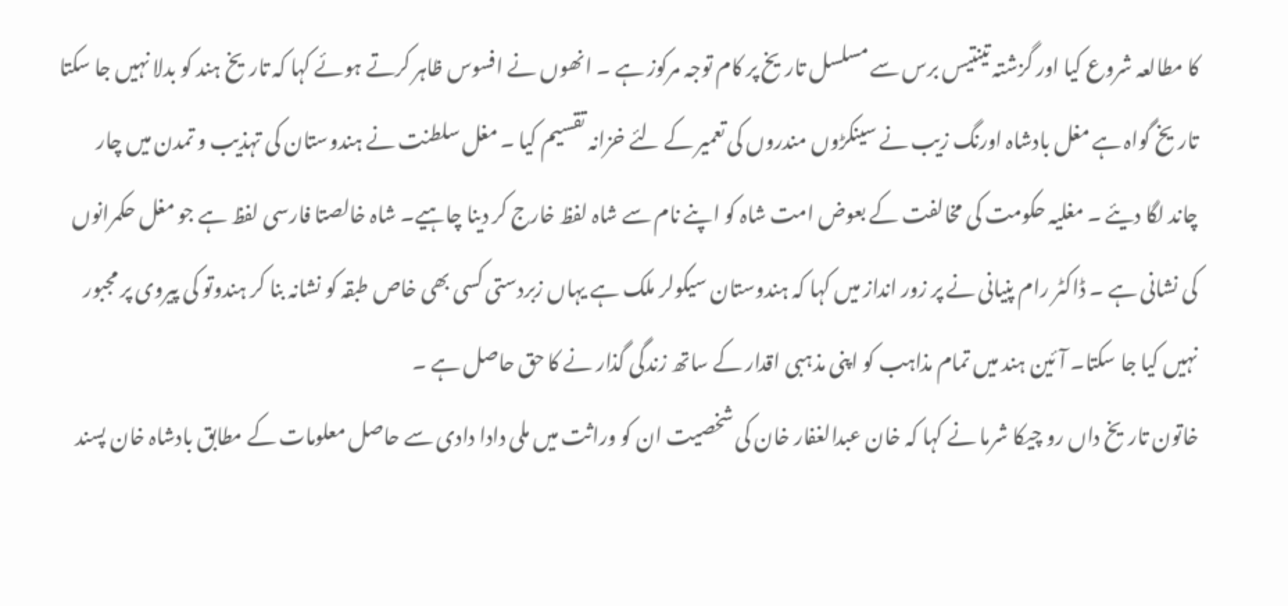کا مطالعہ شروع کیا اور گزشتہ تینتیس برس سے مسلسل تاریخ پر کام توجہ مرکوز ہے ۔ انھوں نے افسوس ظاہر کرتے ہوئے کہا کہ تاریخ ہند کو بدلا نہیں جا سکتا تاریخ گواہ ہے مغل بادشاہ اورنگ زیب نے سینکڑوں مندروں کی تعمیر کے لئے خزانہ تقسیم کیا ۔ مغل سلطنت نے ہندوستان کی تہذیب و تمدن میں چار چاند لگا دیئے ۔ مغلیہ حکومت کی مخالفت کے بعوض امت شاہ کو اپنے نام سے شاہ لفظ خارج کر دینا چاہیے۔ شاہ خالصتا فارسی لفظ ہے جو مغل حکمرانوں کی نشانی ہے ۔ ڈاکٹر رام پنیانی نے پر زور انداز میں کہا کہ ہندوستان سیکولر ملک ہے یہاں زبردستی کسی بھی خاص طبقہ کو نشانہ بنا کر ہندوتو کی پیروی پر مجبور نہیں کیا جا سکتا۔ آئین ہند میں تمام مذاہب کو اپنی مذہبی اقدار کے ساتھ زندگی گذار نے کا حق حاصل ہے ۔
خاتون تاریخ داں رو چیکا شرما نے کہا کہ خان عبدالغفار خان کی شخصیت ان کو وراثت میں ملی دادا دادی سے حاصل معلومات کے مطابق بادشاہ خان پسند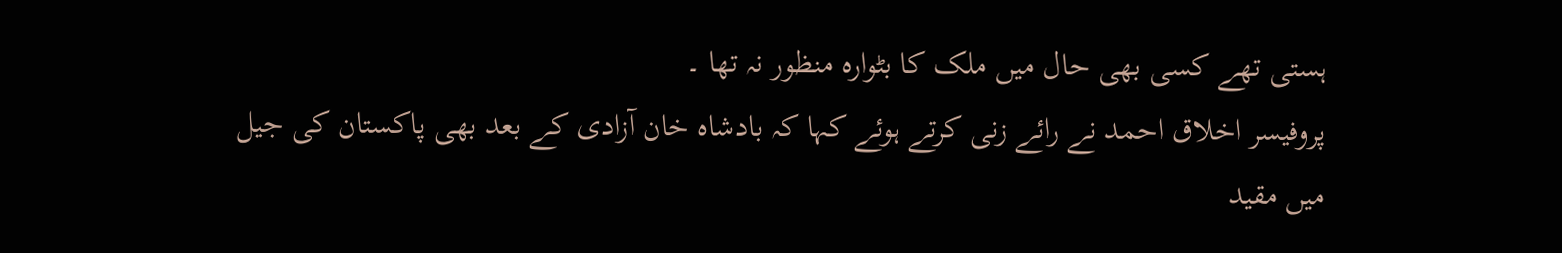ہستی تھے کسی بھی حال میں ملک کا بٹوارہ منظور نہ تھا ۔
پروفیسر اخلاق احمد نے رائے زنی کرتے ہوئے کہا کہ بادشاہ خان آزادی کے بعد بھی پاکستان کی جیل میں مقید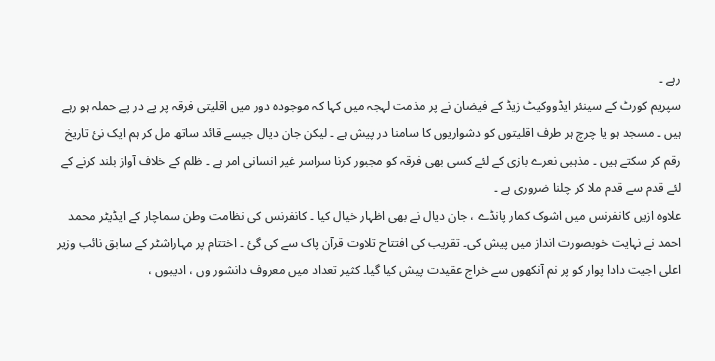رہے ۔
سپریم کورٹ کے سینئر ایڈووکیٹ زیڈ کے فیضان نے پر مذمت لہجہ میں کہا کہ موجودہ دور میں اقلیتی فرقہ پر پے در پے حملہ ہو رہے ہیں ۔ مسجد ہو یا چرچ ہر طرف اقلیتوں کو دشواریوں کا سامنا در پیش ہے ۔ لیکن جان دیال جیسے قائد ساتھ مل کر ہم ایک نئ تاریخ رقم کر سکتے ہیں ۔ مذہبی نعرے بازی کے لئے کسی بھی فرقہ کو مجبور کرنا سراسر غیر انسانی امر ہے ۔ ظلم کے خلاف آواز بلند کرنے کے لئے قدم سے قدم ملا کر چلنا ضروری ہے ۔
علاوہ ازیں کانفرنس میں اشوک کمار پانڈے ، جان دیال نے بھی اظہار خیال کیا ۔ کانفرنس کی نظامت وطن سماچار کے ایڈیٹر محمد احمد نے نہایت خوبصورت انداز میں پیش کی۔ تقریب کی افتتاح تلاوت قرآن پاک سے کی گئ ۔ اختتام پر مہاراشٹر کے سابق نائب وزیر اعلی اجیت دادا پوار کو پر نم آنکھوں سے خراج عقیدت پیش کیا گیا۔ کثیر تعداد میں معروف دانشور وں ، ادیبوں ،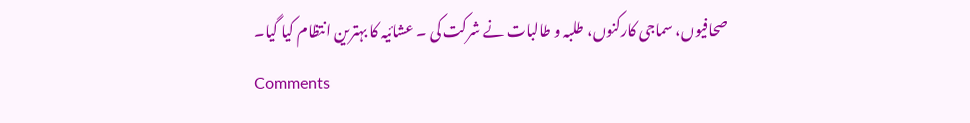صحافیوں، سماجی کارکنوں، طلبہ و طالبات نے شرکت کی ۔ عشائیہ کا بہترین انتظام کیا گیا۔
Comments